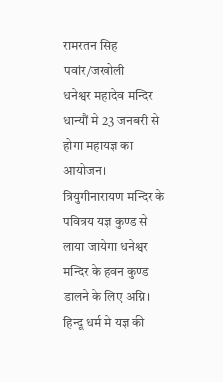रामरतन सिह पवांर/जखोली
धनेश्वर महादेव मन्दिर धान्यौं मे 23 जनबरी से होगा महायज्ञ का आयोजन।
त्रियुगीनारायण मन्दिर के पवित्रय यज्ञ कुण्ड से लाया जायेगा धनेश्वर मन्दिर के हवन कुण्ड डालने के लिए अग्नि।
हिन्दू धर्म मे यज्ञ की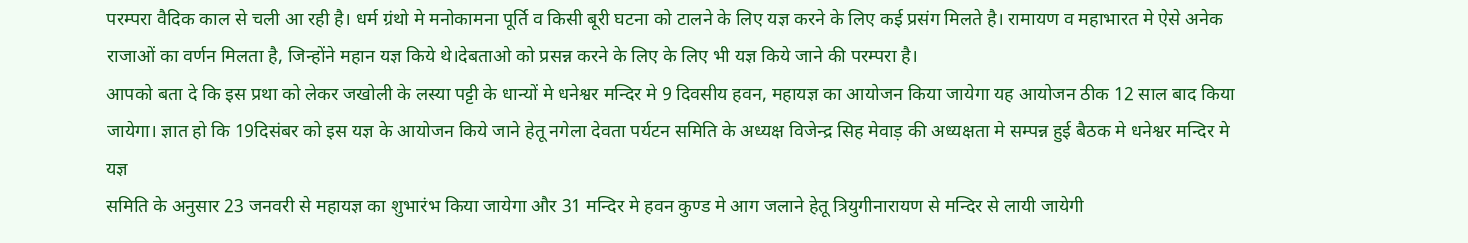परम्परा वैदिक काल से चली आ रही है। धर्म ग्रंथो मे मनोकामना पूर्ति व किसी बूरी घटना को टालने के लिए यज्ञ करने के लिए कई प्रसंग मिलते है। रामायण व महाभारत मे ऐसे अनेक राजाओं का वर्णन मिलता है, जिन्होंने महान यज्ञ किये थे।देबताओ को प्रसन्न करने के लिए के लिए भी यज्ञ किये जाने की परम्परा है।
आपको बता दे कि इस प्रथा को लेकर जखोली के लस्या पट्टी के धान्यों मे धनेश्वर मन्दिर मे 9 दिवसीय हवन, महायज्ञ का आयोजन किया जायेगा यह आयोजन ठीक 12 साल बाद किया जायेगा। ज्ञात हो कि 19दिसंबर को इस यज्ञ के आयोजन किये जाने हेतू नगेला देवता पर्यटन समिति के अध्यक्ष विजेन्द्र सिह मेवाड़ की अध्यक्षता मे सम्पन्न हुई बैठक मे धनेश्वर मन्दिर मे यज्ञ
समिति के अनुसार 23 जनवरी से महायज्ञ का शुभारंभ किया जायेगा और 31 मन्दिर मे हवन कुण्ड मे आग जलाने हेतू त्रियुगीनारायण से मन्दिर से लायी जायेगी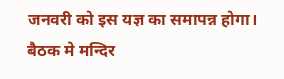जनवरी को इस यज्ञ का समापन्न होगा।
बैठक मे मन्दिर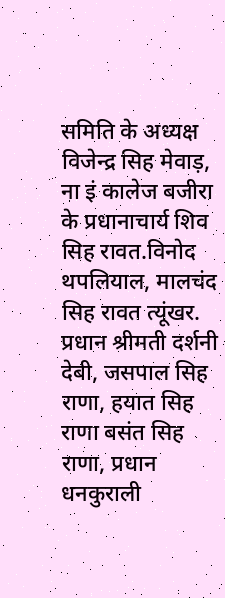समिति के अध्यक्ष विजेन्द्र सिह मेवाड़, ना इं कालेज बजीरा के प्रधानाचार्य शिव सिह रावत.विनोद थपलियाल, मालचंद सिह रावत त्यूंखर. प्रधान श्रीमती दर्शनी देबी, जसपाल सिह राणा, हयात सिह राणा बसंत सिह राणा, प्रधान धनकुराली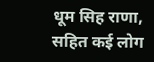धूम सिह राणा, सहित कई लोग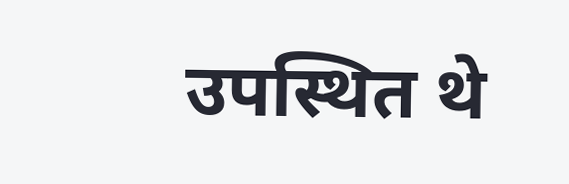उपस्थित थे